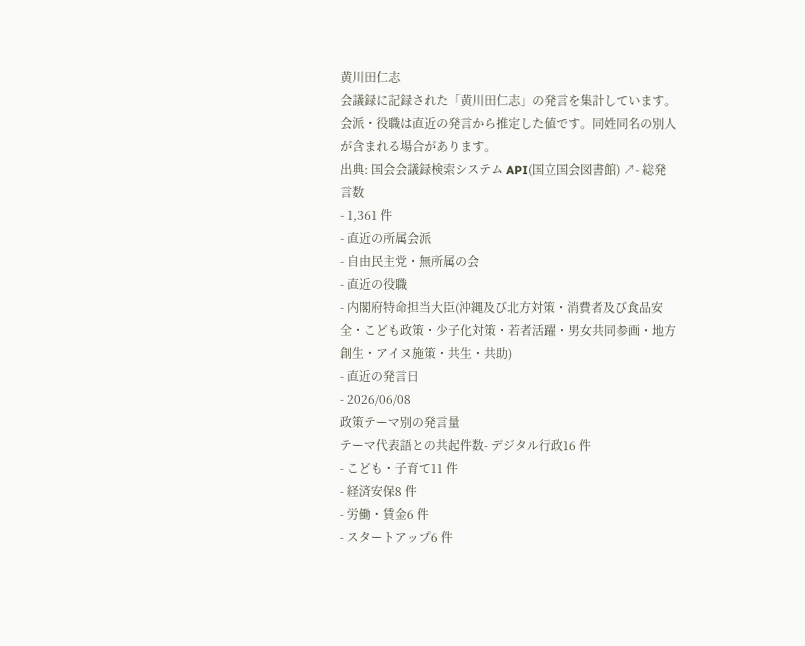黄川田仁志
会議録に記録された「黄川田仁志」の発言を集計しています。会派・役職は直近の発言から推定した値です。同姓同名の別人が含まれる場合があります。
出典: 国会会議録検索システム API(国立国会図書館) ↗- 総発言数
- 1,361 件
- 直近の所属会派
- 自由民主党・無所属の会
- 直近の役職
- 内閣府特命担当大臣(沖縄及び北方対策・消費者及び食品安全・こども政策・少子化対策・若者活躍・男女共同参画・地方創生・アイヌ施策・共生・共助)
- 直近の発言日
- 2026/06/08
政策テーマ別の発言量
テーマ代表語との共起件数- デジタル行政16 件
- こども・子育て11 件
- 経済安保8 件
- 労働・賃金6 件
- スタートアップ6 件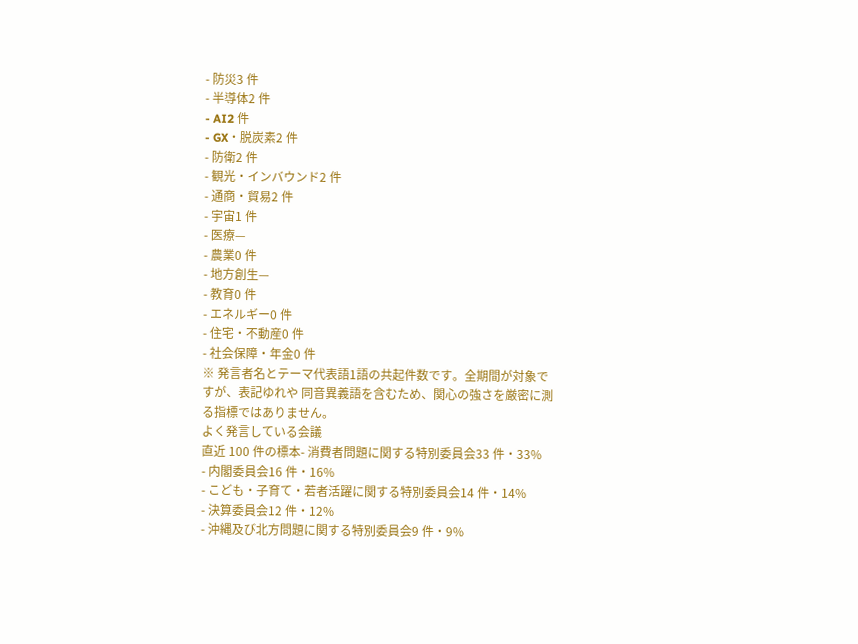- 防災3 件
- 半導体2 件
- AI2 件
- GX・脱炭素2 件
- 防衛2 件
- 観光・インバウンド2 件
- 通商・貿易2 件
- 宇宙1 件
- 医療—
- 農業0 件
- 地方創生—
- 教育0 件
- エネルギー0 件
- 住宅・不動産0 件
- 社会保障・年金0 件
※ 発言者名とテーマ代表語1語の共起件数です。全期間が対象ですが、表記ゆれや 同音異義語を含むため、関心の強さを厳密に測る指標ではありません。
よく発言している会議
直近 100 件の標本- 消費者問題に関する特別委員会33 件・33%
- 内閣委員会16 件・16%
- こども・子育て・若者活躍に関する特別委員会14 件・14%
- 決算委員会12 件・12%
- 沖縄及び北方問題に関する特別委員会9 件・9%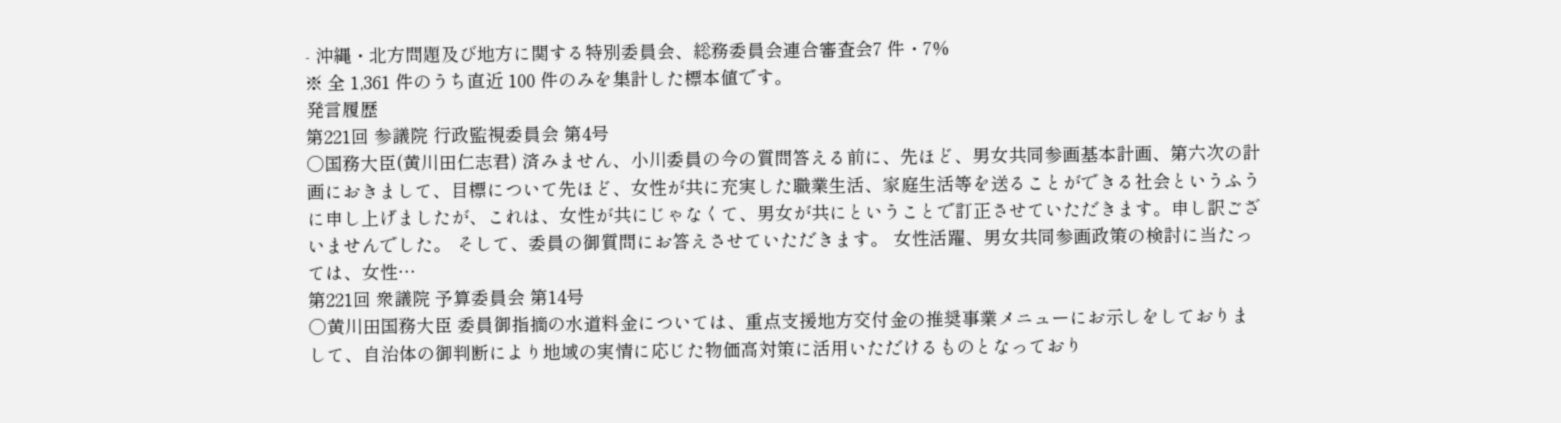- 沖縄・北方問題及び地方に関する特別委員会、総務委員会連合審査会7 件・7%
※ 全 1,361 件のうち直近 100 件のみを集計した標本値です。
発言履歴
第221回 参議院 行政監視委員会 第4号
○国務大臣(黄川田仁志君) 済みません、小川委員の今の質問答える前に、先ほど、男女共同参画基本計画、第六次の計画におきまして、目標について先ほど、女性が共に充実した職業生活、家庭生活等を送ることができる社会というふうに申し上げましたが、これは、女性が共にじゃなくて、男女が共にということで訂正させていただきます。申し訳ございませんでした。 そして、委員の御質問にお答えさせていただきます。 女性活躍、男女共同参画政策の検討に当たっては、女性…
第221回 衆議院 予算委員会 第14号
○黄川田国務大臣 委員御指摘の水道料金については、重点支援地方交付金の推奨事業メニューにお示しをしておりまして、自治体の御判断により地域の実情に応じた物価高対策に活用いただけるものとなっており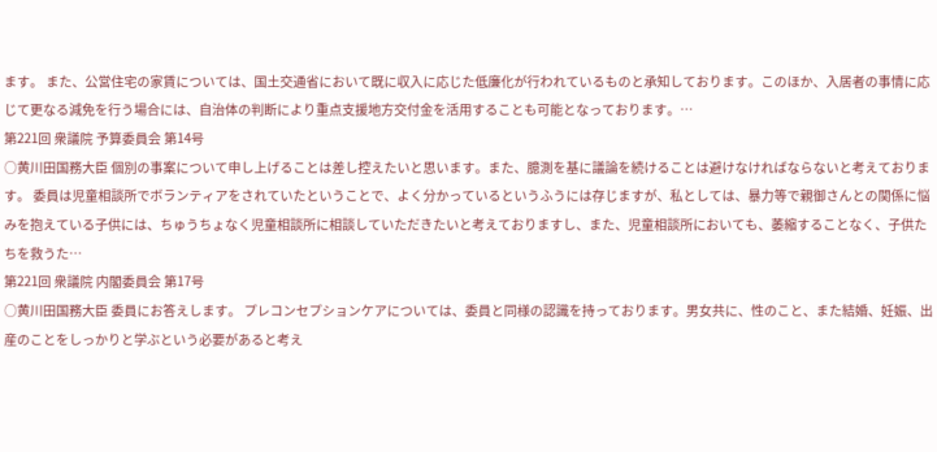ます。 また、公営住宅の家賃については、国土交通省において既に収入に応じた低廉化が行われているものと承知しております。このほか、入居者の事情に応じて更なる減免を行う場合には、自治体の判断により重点支援地方交付金を活用することも可能となっております。…
第221回 衆議院 予算委員会 第14号
○黄川田国務大臣 個別の事案について申し上げることは差し控えたいと思います。また、臆測を基に議論を続けることは避けなければならないと考えております。 委員は児童相談所でボランティアをされていたということで、よく分かっているというふうには存じますが、私としては、暴力等で親御さんとの関係に悩みを抱えている子供には、ちゅうちょなく児童相談所に相談していただきたいと考えておりますし、また、児童相談所においても、萎縮することなく、子供たちを救うた…
第221回 衆議院 内閣委員会 第17号
○黄川田国務大臣 委員にお答えします。 プレコンセプションケアについては、委員と同様の認識を持っております。男女共に、性のこと、また結婚、妊娠、出産のことをしっかりと学ぶという必要があると考え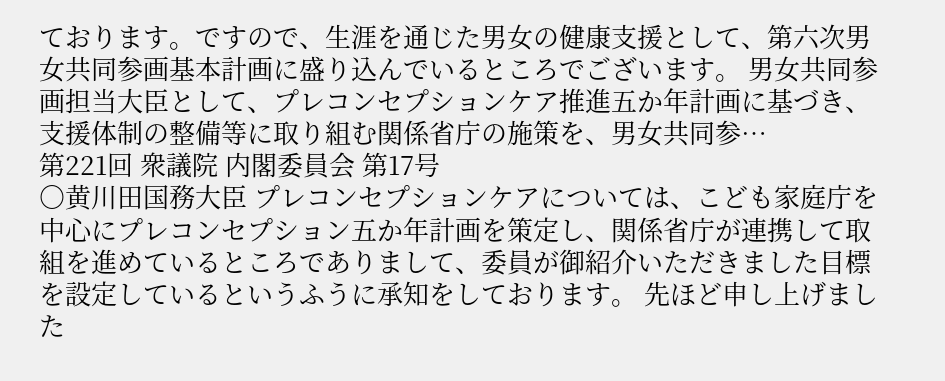ております。ですので、生涯を通じた男女の健康支援として、第六次男女共同参画基本計画に盛り込んでいるところでございます。 男女共同参画担当大臣として、プレコンセプションケア推進五か年計画に基づき、支援体制の整備等に取り組む関係省庁の施策を、男女共同参…
第221回 衆議院 内閣委員会 第17号
○黄川田国務大臣 プレコンセプションケアについては、こども家庭庁を中心にプレコンセプション五か年計画を策定し、関係省庁が連携して取組を進めているところでありまして、委員が御紹介いただきました目標を設定しているというふうに承知をしております。 先ほど申し上げました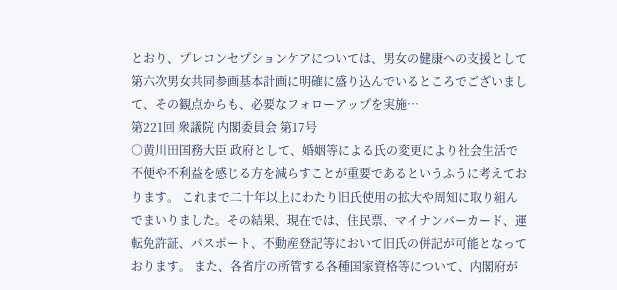とおり、プレコンセプションケアについては、男女の健康への支援として第六次男女共同参画基本計画に明確に盛り込んでいるところでございまして、その観点からも、必要なフォローアップを実施…
第221回 衆議院 内閣委員会 第17号
○黄川田国務大臣 政府として、婚姻等による氏の変更により社会生活で不便や不利益を感じる方を減らすことが重要であるというふうに考えております。 これまで二十年以上にわたり旧氏使用の拡大や周知に取り組んでまいりました。その結果、現在では、住民票、マイナンバーカード、運転免許証、パスポート、不動産登記等において旧氏の併記が可能となっております。 また、各省庁の所管する各種国家資格等について、内閣府が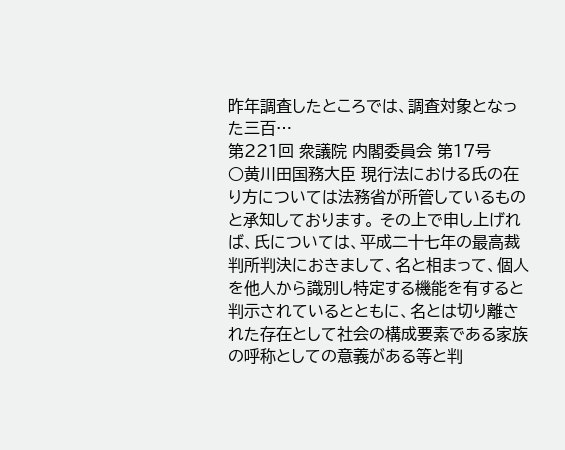昨年調査したところでは、調査対象となった三百…
第221回 衆議院 内閣委員会 第17号
○黄川田国務大臣 現行法における氏の在り方については法務省が所管しているものと承知しております。 その上で申し上げれば、氏については、平成二十七年の最高裁判所判決におきまして、名と相まって、個人を他人から識別し特定する機能を有すると判示されているとともに、名とは切り離された存在として社会の構成要素である家族の呼称としての意義がある等と判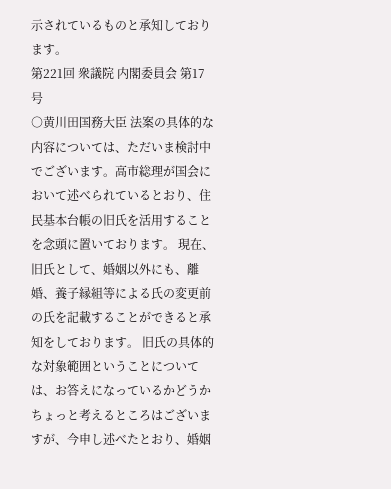示されているものと承知しております。
第221回 衆議院 内閣委員会 第17号
○黄川田国務大臣 法案の具体的な内容については、ただいま検討中でございます。高市総理が国会において述べられているとおり、住民基本台帳の旧氏を活用することを念頭に置いております。 現在、旧氏として、婚姻以外にも、離婚、養子縁組等による氏の変更前の氏を記載することができると承知をしております。 旧氏の具体的な対象範囲ということについては、お答えになっているかどうかちょっと考えるところはございますが、今申し述べたとおり、婚姻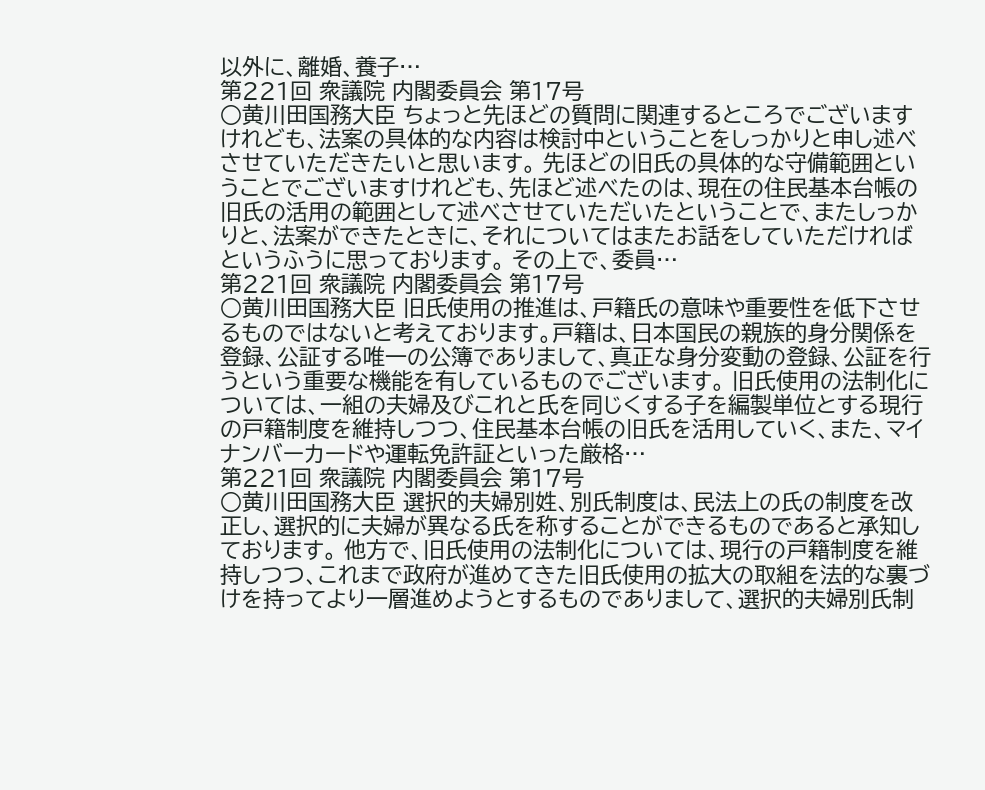以外に、離婚、養子…
第221回 衆議院 内閣委員会 第17号
○黄川田国務大臣 ちょっと先ほどの質問に関連するところでございますけれども、法案の具体的な内容は検討中ということをしっかりと申し述べさせていただきたいと思います。 先ほどの旧氏の具体的な守備範囲ということでございますけれども、先ほど述べたのは、現在の住民基本台帳の旧氏の活用の範囲として述べさせていただいたということで、またしっかりと、法案ができたときに、それについてはまたお話をしていただければというふうに思っております。 その上で、委員…
第221回 衆議院 内閣委員会 第17号
○黄川田国務大臣 旧氏使用の推進は、戸籍氏の意味や重要性を低下させるものではないと考えております。戸籍は、日本国民の親族的身分関係を登録、公証する唯一の公簿でありまして、真正な身分変動の登録、公証を行うという重要な機能を有しているものでございます。 旧氏使用の法制化については、一組の夫婦及びこれと氏を同じくする子を編製単位とする現行の戸籍制度を維持しつつ、住民基本台帳の旧氏を活用していく、また、マイナンバーカードや運転免許証といった厳格…
第221回 衆議院 内閣委員会 第17号
○黄川田国務大臣 選択的夫婦別姓、別氏制度は、民法上の氏の制度を改正し、選択的に夫婦が異なる氏を称することができるものであると承知しております。 他方で、旧氏使用の法制化については、現行の戸籍制度を維持しつつ、これまで政府が進めてきた旧氏使用の拡大の取組を法的な裏づけを持ってより一層進めようとするものでありまして、選択的夫婦別氏制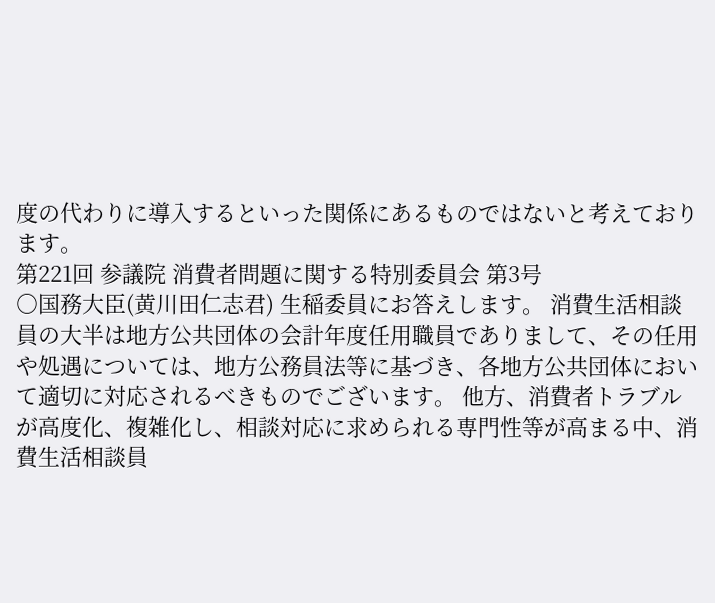度の代わりに導入するといった関係にあるものではないと考えております。
第221回 参議院 消費者問題に関する特別委員会 第3号
○国務大臣(黄川田仁志君) 生稲委員にお答えします。 消費生活相談員の大半は地方公共団体の会計年度任用職員でありまして、その任用や処遇については、地方公務員法等に基づき、各地方公共団体において適切に対応されるべきものでございます。 他方、消費者トラブルが高度化、複雑化し、相談対応に求められる専門性等が高まる中、消費生活相談員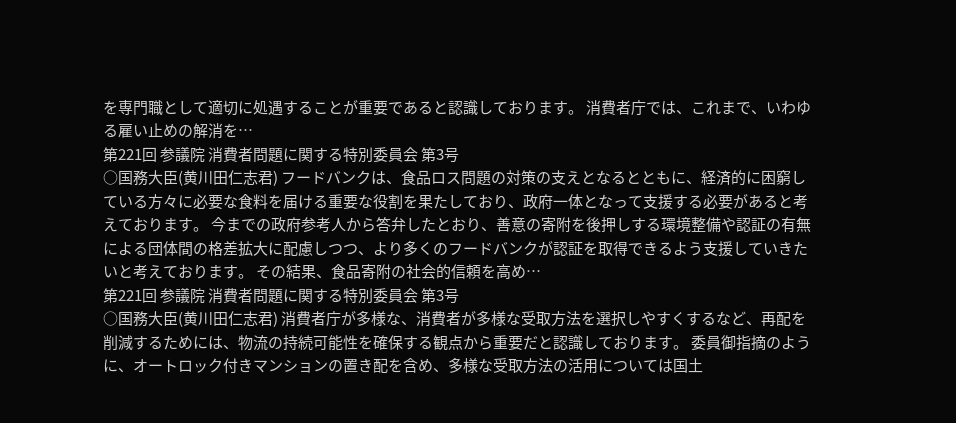を専門職として適切に処遇することが重要であると認識しております。 消費者庁では、これまで、いわゆる雇い止めの解消を…
第221回 参議院 消費者問題に関する特別委員会 第3号
○国務大臣(黄川田仁志君) フードバンクは、食品ロス問題の対策の支えとなるとともに、経済的に困窮している方々に必要な食料を届ける重要な役割を果たしており、政府一体となって支援する必要があると考えております。 今までの政府参考人から答弁したとおり、善意の寄附を後押しする環境整備や認証の有無による団体間の格差拡大に配慮しつつ、より多くのフードバンクが認証を取得できるよう支援していきたいと考えております。 その結果、食品寄附の社会的信頼を高め…
第221回 参議院 消費者問題に関する特別委員会 第3号
○国務大臣(黄川田仁志君) 消費者庁が多様な、消費者が多様な受取方法を選択しやすくするなど、再配を削減するためには、物流の持続可能性を確保する観点から重要だと認識しております。 委員御指摘のように、オートロック付きマンションの置き配を含め、多様な受取方法の活用については国土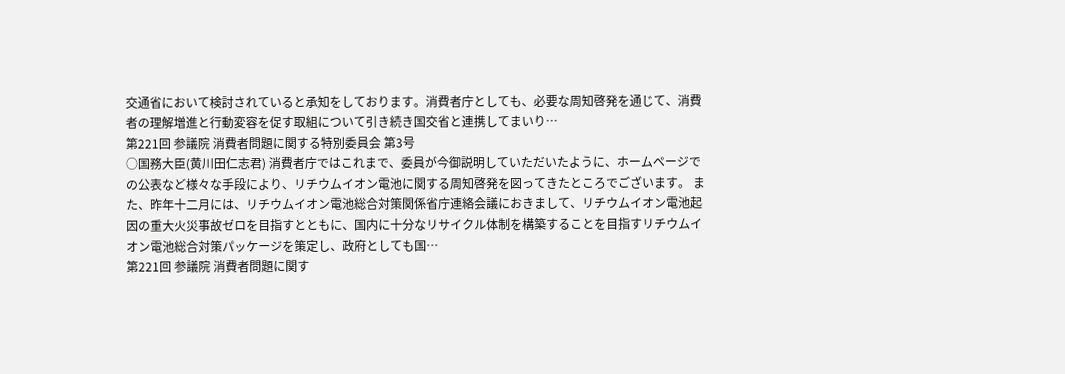交通省において検討されていると承知をしております。消費者庁としても、必要な周知啓発を通じて、消費者の理解増進と行動変容を促す取組について引き続き国交省と連携してまいり…
第221回 参議院 消費者問題に関する特別委員会 第3号
○国務大臣(黄川田仁志君) 消費者庁ではこれまで、委員が今御説明していただいたように、ホームページでの公表など様々な手段により、リチウムイオン電池に関する周知啓発を図ってきたところでございます。 また、昨年十二月には、リチウムイオン電池総合対策関係省庁連絡会議におきまして、リチウムイオン電池起因の重大火災事故ゼロを目指すとともに、国内に十分なリサイクル体制を構築することを目指すリチウムイオン電池総合対策パッケージを策定し、政府としても国…
第221回 参議院 消費者問題に関す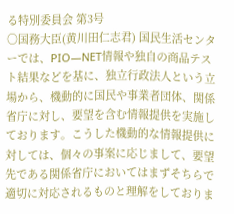る特別委員会 第3号
○国務大臣(黄川田仁志君) 国民生活センターでは、PIO―NET情報や独自の商品テスト結果などを基に、独立行政法人という立場から、機動的に国民や事業者団体、関係省庁に対し、要望を含む情報提供を実施しております。こうした機動的な情報提供に対しては、個々の事案に応じまして、要望先である関係省庁においてはまずそちらで適切に対応されるものと理解をしておりま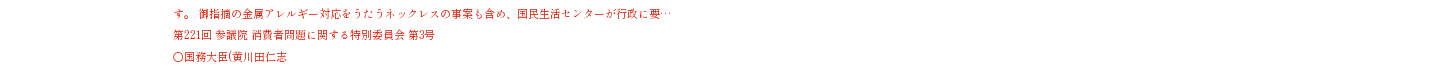す。 御指摘の金属アレルギー対応をうたうネックレスの事案も含め、国民生活センターが行政に要…
第221回 参議院 消費者問題に関する特別委員会 第3号
○国務大臣(黄川田仁志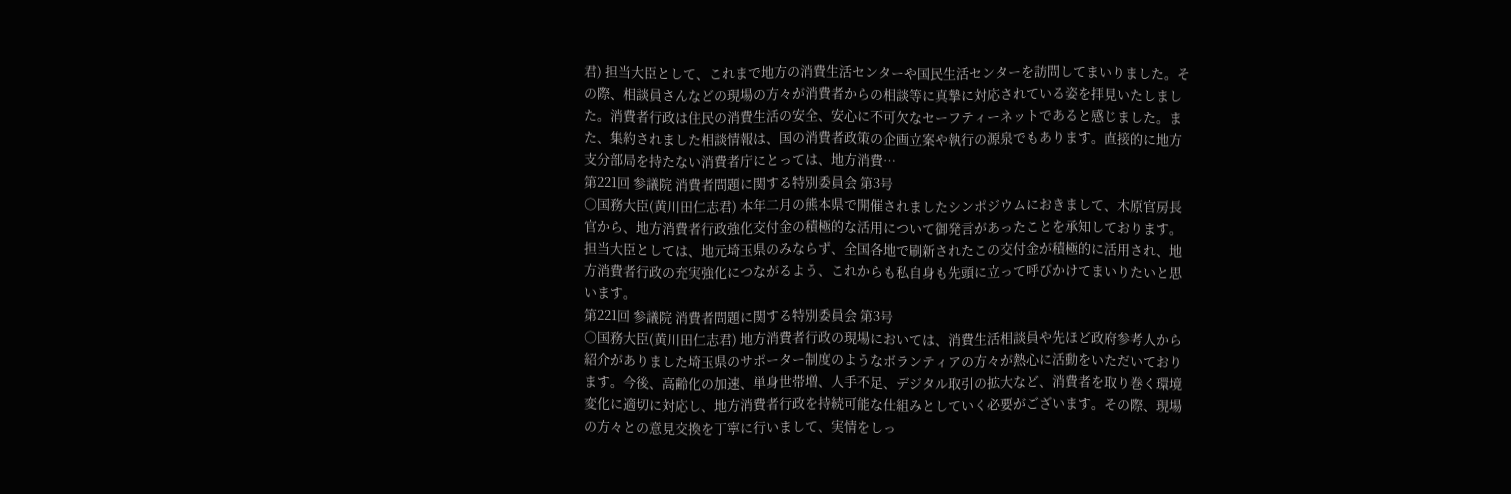君) 担当大臣として、これまで地方の消費生活センターや国民生活センターを訪問してまいりました。その際、相談員さんなどの現場の方々が消費者からの相談等に真摯に対応されている姿を拝見いたしました。消費者行政は住民の消費生活の安全、安心に不可欠なセーフティーネットであると感じました。また、集約されました相談情報は、国の消費者政策の企画立案や執行の源泉でもあります。直接的に地方支分部局を持たない消費者庁にとっては、地方消費…
第221回 参議院 消費者問題に関する特別委員会 第3号
○国務大臣(黄川田仁志君) 本年二月の熊本県で開催されましたシンポジウムにおきまして、木原官房長官から、地方消費者行政強化交付金の積極的な活用について御発言があったことを承知しております。 担当大臣としては、地元埼玉県のみならず、全国各地で刷新されたこの交付金が積極的に活用され、地方消費者行政の充実強化につながるよう、これからも私自身も先頭に立って呼びかけてまいりたいと思います。
第221回 参議院 消費者問題に関する特別委員会 第3号
○国務大臣(黄川田仁志君) 地方消費者行政の現場においては、消費生活相談員や先ほど政府参考人から紹介がありました埼玉県のサポーター制度のようなボランティアの方々が熱心に活動をいただいております。今後、高齢化の加速、単身世帯増、人手不足、デジタル取引の拡大など、消費者を取り巻く環境変化に適切に対応し、地方消費者行政を持続可能な仕組みとしていく必要がございます。その際、現場の方々との意見交換を丁寧に行いまして、実情をしっ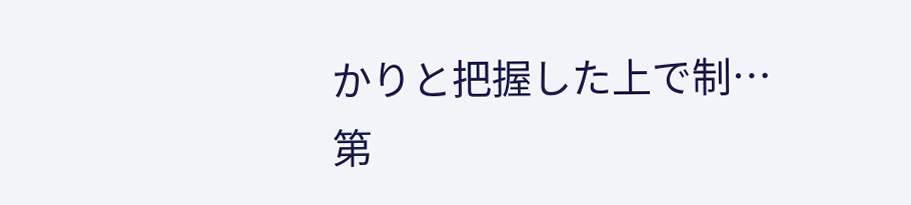かりと把握した上で制…
第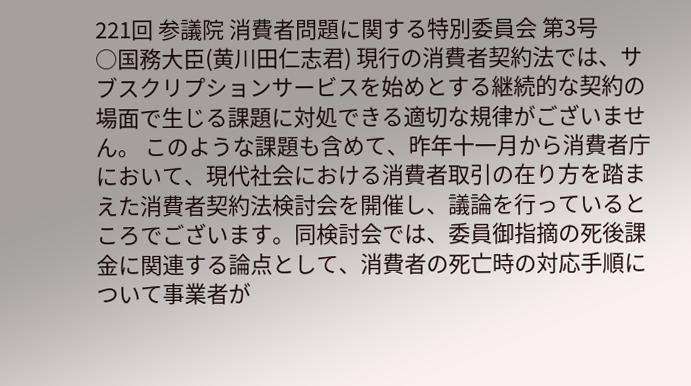221回 参議院 消費者問題に関する特別委員会 第3号
○国務大臣(黄川田仁志君) 現行の消費者契約法では、サブスクリプションサービスを始めとする継続的な契約の場面で生じる課題に対処できる適切な規律がございません。 このような課題も含めて、昨年十一月から消費者庁において、現代社会における消費者取引の在り方を踏まえた消費者契約法検討会を開催し、議論を行っているところでございます。同検討会では、委員御指摘の死後課金に関連する論点として、消費者の死亡時の対応手順について事業者が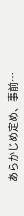あらかじめ定め、事前…